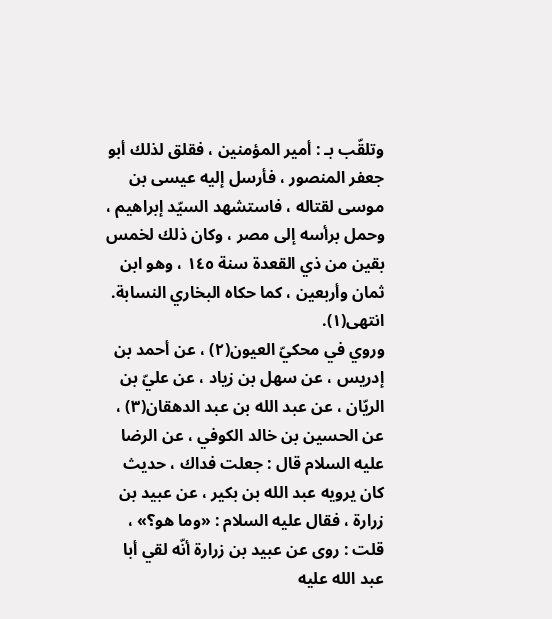وتلقّب بـ : أمير المؤمنين ، فقلق لذلك أبو جعفر المنصور ، فأرسل إليه عيسى بن موسى لقتاله ، فاستشهد السيّد إبراهيم ، وحمل برأسه إلى مصر ، وكان ذلك لخمس بقين من ذي القعدة سنة ١٤٥ ، وهو ابن ثمان وأربعين ، كما حكاه البخاري النسابة. انتهى(١).
وروي في محكيّ العيون(٢) ، عن أحمد بن إدريس ، عن سهل بن زياد ، عن عليّ بن الريّان ، عن عبد الله بن عبد الدهقان(٣) ، عن الحسين بن خالد الكوفي ، عن الرضا عليه السلام قال : جعلت فداك ، حديث كان يرويه عبد الله بن بكير ، عن عبيد بن زرارة ، فقال عليه السلام : «وما هو؟» ، قلت : روى عن عبيد بن زرارة أنّه لقي أبا عبد الله عليه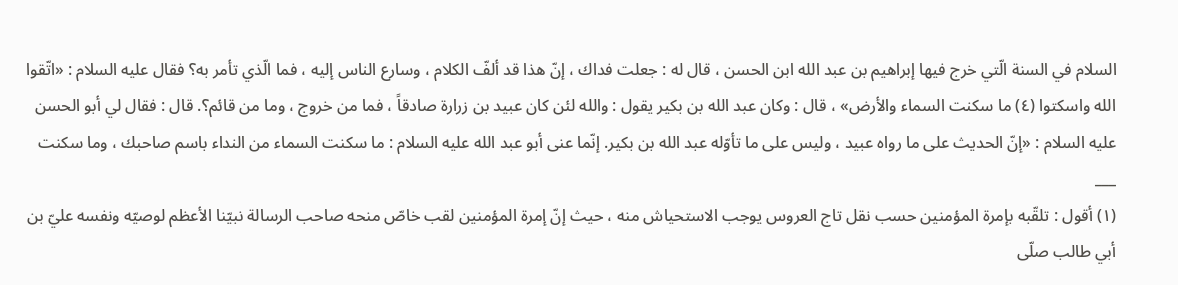السلام في السنة الّتي خرج فيها إبراهيم بن عبد الله ابن الحسن ، قال له : جعلت فداك ، إنّ هذا قد ألفّ الكلام ، وسارع الناس إليه ، فما الّذي تأمر به؟ فقال عليه السلام : «اتّقوا الله واسكتوا (٤) ما سكنت السماء والأرض» ، قال : وكان عبد الله بن بكير يقول : والله لئن كان عبيد بن زرارة صادقاً ، فما من خروج ، وما من قائم؟. قال : فقال لي أبو الحسن عليه السلام : «إنّ الحديث على ما رواه عبيد ، وليس على ما تأوّله عبد الله بن بكير. إنّما عنى أبو عبد الله عليه السلام : ما سكنت السماء من النداء باسم صاحبك ، وما سكنت
___
(١) أقول : تلقّبه بإمرة المؤمنين حسب نقل تاج العروس يوجب الاستحياش منه ، حيث إنّ إمرة المؤمنين لقب خاصّ منحه صاحب الرسالة نبيّنا الأعظم لوصيّه ونفسه عليّ بن أبي طالب صلّى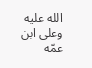الله عليه وعلى ابن عمّه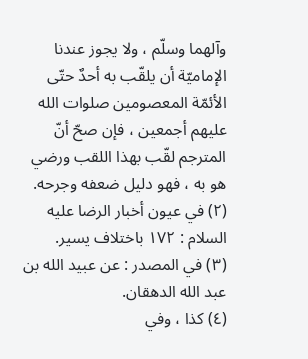وآلهما وسلّم ، ولا يجوز عندنا الإماميّة أن يلقّب به أحدٌ حتّى الأئمّة المعصومين صلوات الله عليهم أجمعين ، فإن صحّ أنّ المترجم لقّب بهذا اللقب ورضي هو به ، فهو دليل ضعفه وجرحه.
(٢) في عيون أخبار الرضا عليه السلام : ١٧٢ باختلاف يسير.
(٣) في المصدر : عن عبيد الله بن عبد الله الدهقان.
(٤) كذا ، وفي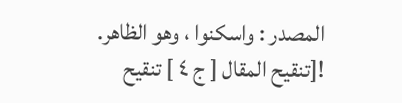المصدر : واسكنوا ، وهو الظاهر.
![تنقيح المقال [ ج ٤ ] تنقيح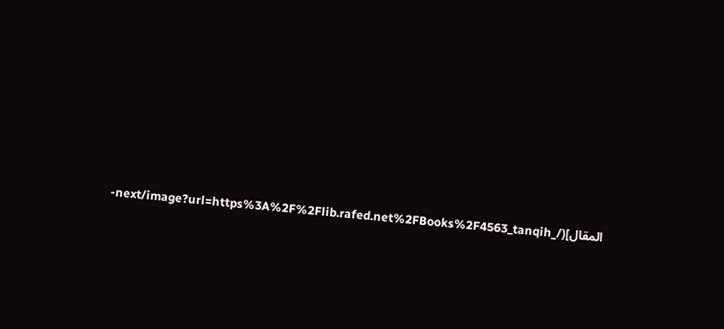المقال](/_next/image?url=https%3A%2F%2Flib.rafed.net%2FBooks%2F4563_tanqih-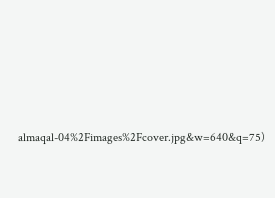almaqal-04%2Fimages%2Fcover.jpg&w=640&q=75)